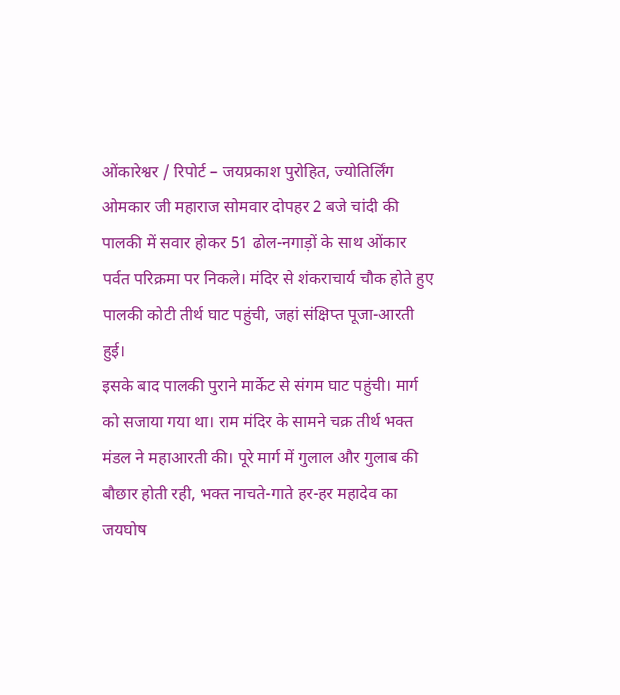ओंकारेश्वर / रिपोर्ट – जयप्रकाश पुरोहित, ज्योतिर्लिंग ओमकार जी महाराज सोमवार दोपहर 2 बजे चांदी की पालकी में सवार होकर 51 ढोल-नगाड़ों के साथ ओंकार पर्वत परिक्रमा पर निकले। मंदिर से शंकराचार्य चौक होते हुए पालकी कोटी तीर्थ घाट पहुंची, जहां संक्षिप्त पूजा-आरती हुई।
इसके बाद पालकी पुराने मार्केट से संगम घाट पहुंची। मार्ग को सजाया गया था। राम मंदिर के सामने चक्र तीर्थ भक्त मंडल ने महाआरती की। पूरे मार्ग में गुलाल और गुलाब की बौछार होती रही, भक्त नाचते-गाते हर-हर महादेव का जयघोष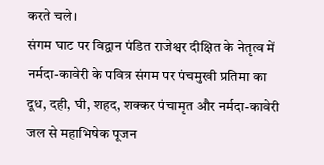करते चले।
संगम घाट पर विद्वान पंडित राजेश्वर दीक्षित के नेतृत्व में नर्मदा-कावेरी के पवित्र संगम पर पंचमुखी प्रतिमा का दूध, दही, घी, शहद, शक्कर पंचामृत और नर्मदा-कावेरी जल से महाभिषेक पूजन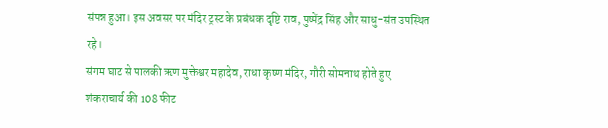संपन्न हुआ। इस अवसर पर मंदिर ट्रस्ट के प्रबंधक दृष्टि राव, पुष्पेंद्र सिंह और साधु-संत उपस्थित रहे।
संगम घाट से पालकी ऋण मुक्तेश्वर महादेव, राधा कृष्ण मंदिर, गौरी सोमनाथ होते हुए शंकराचार्य की 108 फीट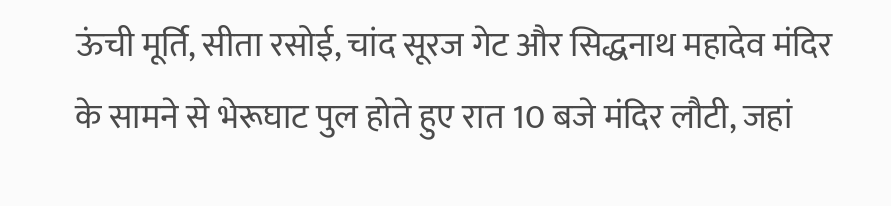ऊंची मूर्ति, सीता रसोई, चांद सूरज गेट और सिद्धनाथ महादेव मंदिर के सामने से भेरूघाट पुल होते हुए रात 10 बजे मंदिर लौटी, जहां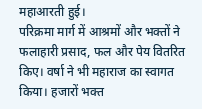महाआरती हुई।
परिक्रमा मार्ग में आश्रमों और भक्तों ने फलाहारी प्रसाद, फल और पेय वितरित किए। वर्षा ने भी महाराज का स्वागत किया। हजारों भक्त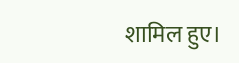शामिल हुए।